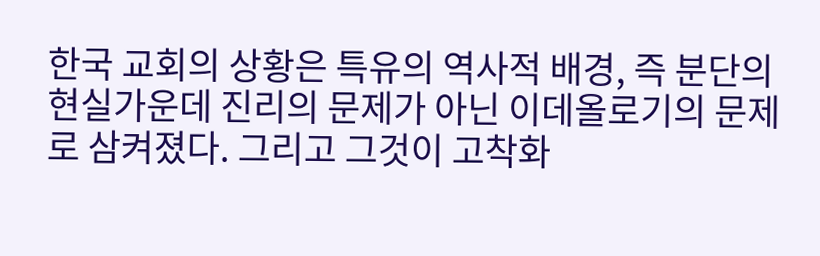한국 교회의 상황은 특유의 역사적 배경, 즉 분단의 현실가운데 진리의 문제가 아닌 이데올로기의 문제로 삼켜졌다. 그리고 그것이 고착화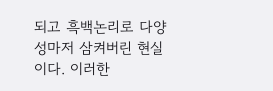되고 흑백논리로 다양성마저 삼켜버린 현실이다. 이러한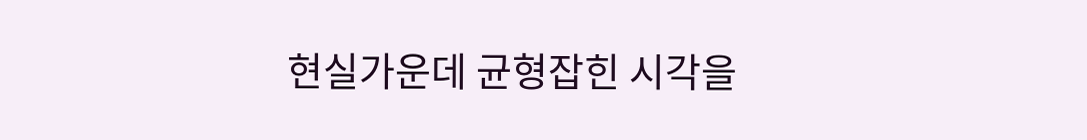현실가운데 균형잡힌 시각을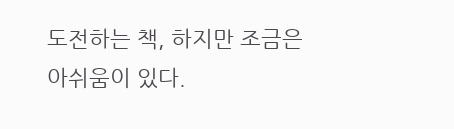도전하는 책, 하지만 조금은 아쉬움이 있다.